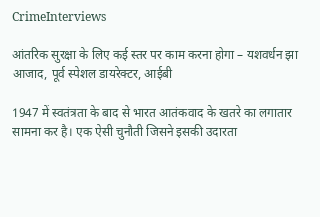CrimeInterviews

आंतरिक सुरक्षा के लिए कई स्तर पर काम करना होगा – यशवर्धन झा आजाद, पूर्व स्पेशल डायरेक्टर, आईबी

1947 में स्वतंत्रता के बाद से भारत आतंकवाद के खतरे का लगातार सामना कर है। एक ऐसी चुनौती जिसने इसकी उदारता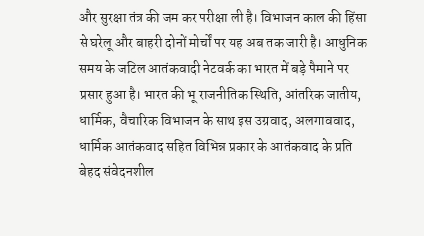और सुरक्षा तंत्र की जम कर परीक्षा ली है। विभाजन काल की हिंसा से घरेलू और बाहरी दोनों मोर्चों पर यह अब तक जारी है। आधुनिक समय के जटिल आतंकवादी नेटवर्क का भारत में बड़े पैमाने पर प्रसार हुआ है। भारत की भू राजनीतिक स्थिति, आंतरिक जातीय, धार्मिक, वैचारिक विभाजन के साथ इस उग्रवाद, अलगाववाद, धार्मिक आतंकवाद सहित विभिन्न प्रकार के आतंकवाद के प्रति बेहद संवेदनशील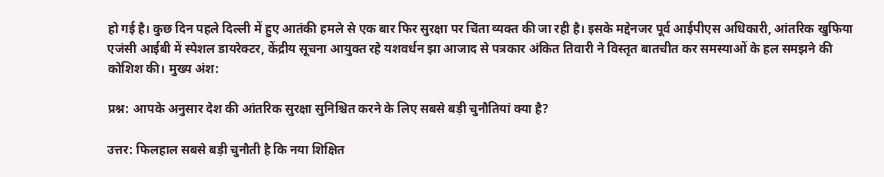हो गई है। कुछ दिन पहले दिल्ली में हुए आतंकी हमले से एक बार फिर सुरक्षा पर चिंता व्यक्त की जा रही है। इसके मद्देनजर पूर्व आईपीएस अधिकारी, आंतरिक खुफिया एजंसी आईबी में स्पेशल डायरेक्टर, केंद्रीय सूचना आयुक्त रहे यशवर्धन झा आजाद से पत्रकार अंकित तिवारी ने विस्तृत बातचीत कर समस्याओं के हल समझने की कोशिश की। मुख्य अंश:

प्रश्न: आपके अनुसार देश की आंतरिक सुरक्षा सुनिश्चित करने के लिए सबसे बड़ी चुनौतियां क्या है?

उत्तर: फिलहाल सबसे बड़ी चुनौती है कि नया शिक्षित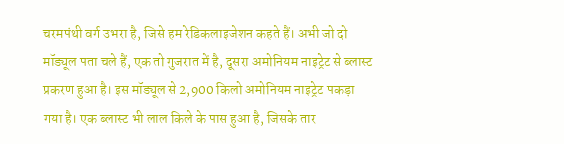चरमपंथी वर्ग उभरा है, जिसे हम रेडिकलाइजेशन कहते हैं। अभी जो दो मॉड्यूल पता चले हैं, एक तो गुजरात में है, दूसरा अमोनियम नाइट्रेट से ब्लास्ट प्रकरण हुआ है। इस मॉड्यूल से 2,900 किलो अमोनियम नाइट्रेट पकड़ा गया है। एक ब्लास्ट भी लाल किले के पास हुआ है, जिसके तार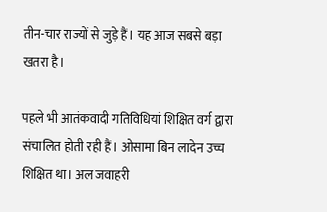तीन-चार राज्यों से जुड़े हैं। यह आज सबसे बड़ा खतरा है।

पहले भी आतंकवादी गतिविधियां शिक्षित वर्ग द्वारा संचालित होती रही हैं। ओसामा बिन लादेन उच्च शिक्षित था। अल जवाहरी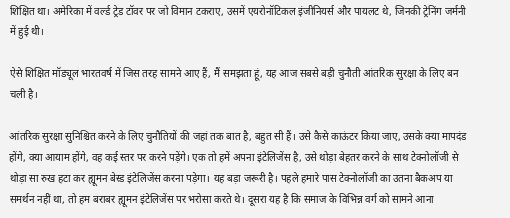शिक्षित था। अमेरिका में वर्ल्ड ट्रेड टॉवर पर जो विमान टकराए, उसमें एयरोनॉटिकल इंजीनियर्स और पायलट थे, जिनकी ट्रेनिंग जर्मनी में हुई थी।

ऐसे शिक्षित मॉड्यूल भारतवर्ष में जिस तरह सामने आए हैं, मैं समझता हूं, यह आज सबसे बड़ी चुनौती आंतरिक सुरक्षा के लिए बन चली है।

आंतरिक सुरक्षा सुनिश्चित करने के लिए चुनौतियों की जहां तक बात है, बहुत सी हैं। उसे कैसे काऊंटर किया जाए, उसके क्या मापदंड होंगे, क्या आयाम होंगे, वह कई स्तर पर करने पड़ेंगे। एक तो हमें अपना इंटेलिजेंस है, उसे थोड़ा बेहतर करने के साथ टेक्नोलॉजी से थोड़ा सा रुख हटा कर ह्यूमन बेस्ड इंटेलिजेंस करना पड़ेगा। यह बड़ा जरूरी है। पहले हमारे पास टेक्नोलॉजी का उतना बैकअप या समर्थन नहीं था, तो हम बराबर ह्यूमन इंटेलिजेंस पर भरोसा करते थे। दूसरा यह है कि समाज के विभिन्न वर्ग को सामने आना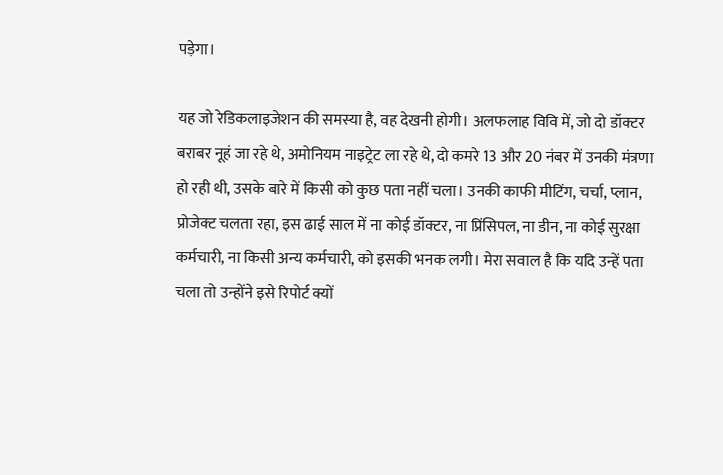पड़ेगा।

यह जो रेडिकलाइजेशन की समस्या है, वह देखनी होगी। अलफलाह विवि में, जो दो डॉक्टर बराबर नूहं जा रहे थे, अमोनियम नाइट्रेट ला रहे थे, दो कमरे 13 और 20 नंबर में उनकी मंत्रणा हो रही थी, उसके बारे में किसी को कुछ पता नहीं चला। उनकी काफी मीटिंग, चर्चा, प्लान, प्रोजेक्ट चलता रहा, इस ढाई साल में ना कोई डॉक्टर, ना प्रिंसिपल, ना डीन, ना कोई सुरक्षा कर्मचारी, ना किसी अन्य कर्मचारी, को इसकी भनक लगी। मेरा सवाल है कि यदि उन्हें पता चला तो उन्होंने इसे रिपोर्ट क्यों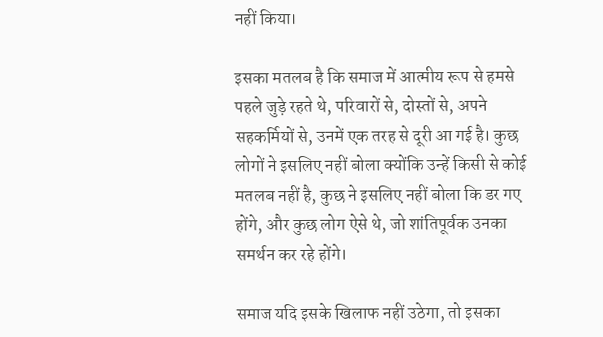नहीं किया।

इसका मतलब है कि समाज में आत्मीय रूप से हमसे पहले जुड़े रहते थे, परिवारों से, दोस्तों से, अपने सहकर्मियों से, उनमें एक तरह से दूरी आ गई है। कुछ लोगों ने इसलिए नहीं बोला क्योंकि उन्हें किसी से कोई मतलब नहीं है, कुछ ने इसलिए नहीं बोला कि डर गए होंगे, और कुछ लोग ऐसे थे, जो शांतिपूर्वक उनका समर्थन कर रहे होंगे।

समाज यदि इसके खिलाफ नहीं उठेगा, तो इसका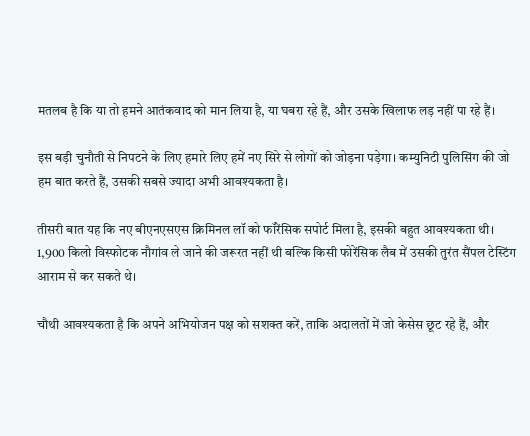मतलब है कि या तो हमने आतंकवाद को मान लिया है, या घबरा रहे हैं, और उसके खिलाफ लड़ नहीं पा रहे हैं।

इस बड़ी चुनौती से निपटने के लिए हमारे लिए हमें नए सिरे से लोगों को जोड़ना पड़ेगा। कम्युनिटी पुलिसिंग की जो हम बात करते हैं, उसकी सबसे ज्यादा अभी आवश्यकता है।

तीसरी बात यह कि नए बीएनएसएस क्रिमिनल लॉ को फॉरेंसिक सपोर्ट मिला है, इसकी बहुत आवश्यकता थी। 1,900 किलो विस्फोटक नौगांव ले जाने की जरूरत नहीं थी बल्कि किसी फोरेंसिक लैब में उसकी तुरंत सैंपल टेस्टिंग आराम से कर सकते थे।

चौथी आवश्यकता है कि अपने अभियोजन पक्ष को सशक्त करें, ताकि अदालतों में जो केसेस छूट रहे हैं, और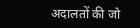अदालतों की जो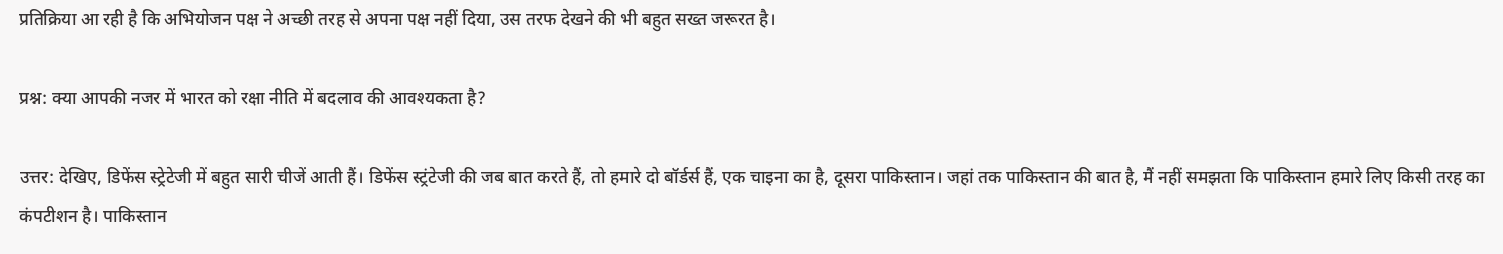प्रतिक्रिया आ रही है कि अभियोजन पक्ष ने अच्छी तरह से अपना पक्ष नहीं दिया, उस तरफ देखने की भी बहुत सख्त जरूरत है।

प्रश्न: क्या आपकी नजर में भारत को रक्षा नीति में बदलाव की आवश्यकता है?

उत्तर: देखिए, डिफेंस स्ट्रेटेजी में बहुत सारी चीजें आती हैं। डिफेंस स्ट्रंटेजी की जब बात करते हैं, तो हमारे दो बॉर्डर्स हैं, एक चाइना का है, दूसरा पाकिस्तान। जहां तक पाकिस्तान की बात है, मैं नहीं समझता कि पाकिस्तान हमारे लिए किसी तरह का कंपटीशन है। पाकिस्तान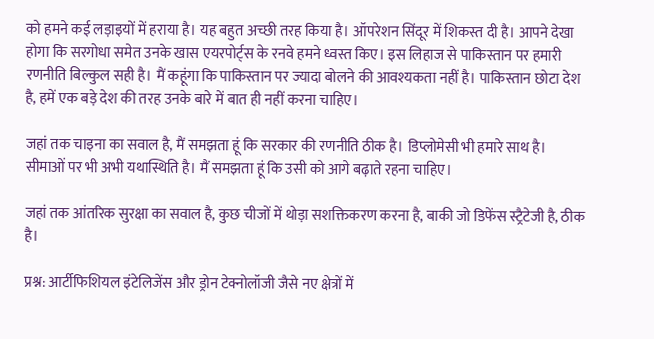को हमने कई लड़ाइयों में हराया है। यह बहुत अच्छी तरह किया है। ऑपरेशन सिंदूर में शिकस्त दी है। आपने देखा होगा कि सरगोधा समेत उनके खास एयरपोर्ट्स के रनवे हमने ध्वस्त किए। इस लिहाज से पाकिस्तान पर हमारी रणनीति बिल्कुल सही है। मैं कहूंगा कि पाकिस्तान पर ज्यादा बोलने की आवश्यकता नहीं है। पाकिस्तान छोटा देश है, हमें एक बड़े देश की तरह उनके बारे में बात ही नहीं करना चाहिए।

जहां तक चाइना का सवाल है, मैं समझता हूं कि सरकार की रणनीति ठीक है। डिप्लोमेसी भी हमारे साथ है। सीमाओं पर भी अभी यथास्थिति है। मैं समझता हूं कि उसी को आगे बढ़ाते रहना चाहिए।

जहां तक आंतरिक सुरक्षा का सवाल है, कुछ चीजों में थोड़ा सशक्तिकरण करना है, बाकी जो डिफेंस स्ट्रैटेजी है, ठीक है।

प्रश्न: आर्टीफिशियल इंटेलिजेंस और ड्रोन टेक्नोलॉजी जैसे नए क्षेत्रों में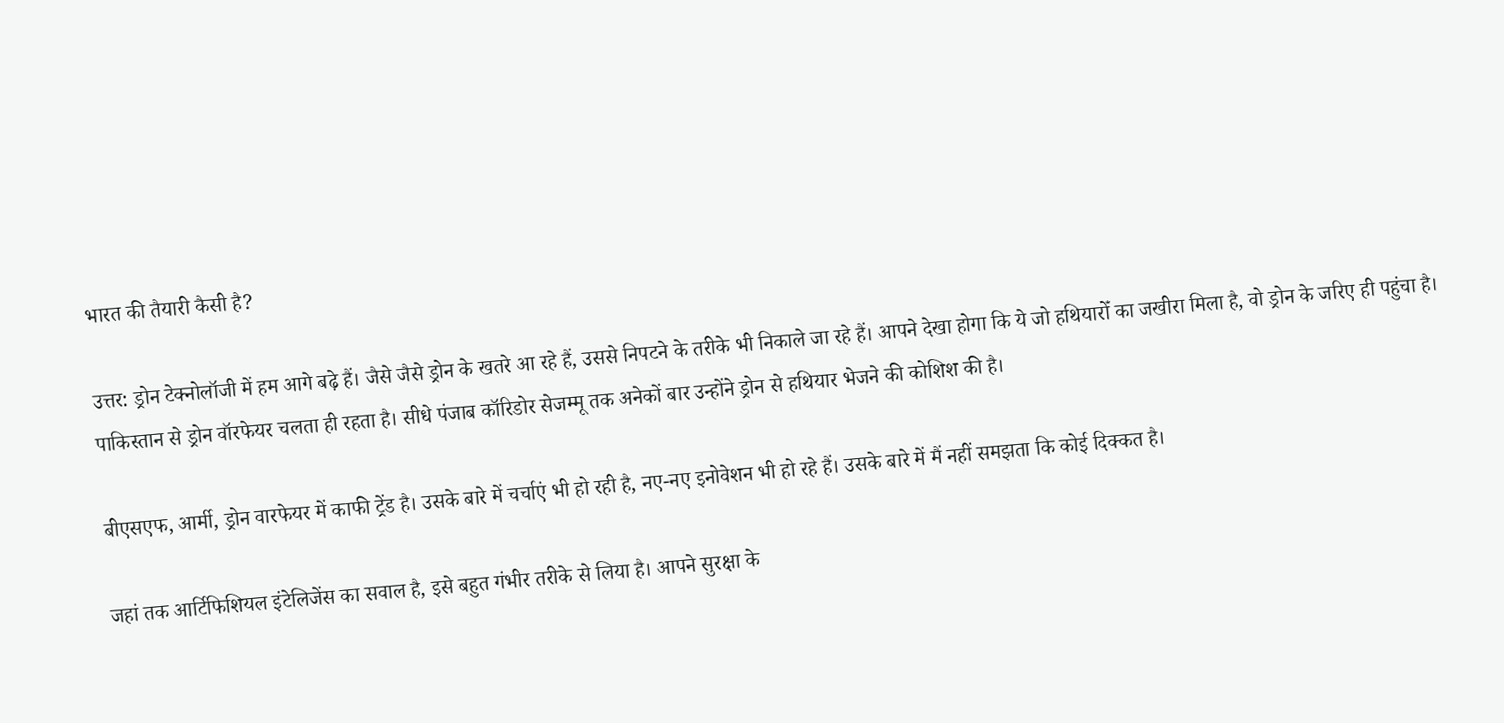भारत की तैयारी कैसी है?

उत्तर: ड्रोन टेक्नोलॉजी में हम आगे बढ़े हैं। जैसे जैसे ड्रोन के खतरे आ रहे हैं, उससे निपटने के तरीके भी निकाले जा रहे हैं। आपने देखा होगा कि ये जो हथियारोँ का जखीरा मिला है, वो ड्रोन के जरिए ही पहुंचा है। पाकिस्तान से ड्रोन वॉरफेयर चलता ही रहता है। सीधे पंजाब कॉरिडोर सेजम्मू तक अनेकों बार उन्होंने ड्रोन से हथियार भेजने की कोशिश की है।

बीएसएफ, आर्मी, ड्रोन वारफेयर में काफी ट्रेंड है। उसके बारे में चर्चाएं भी हो रही है, नए-नए इनोवेशन भी हो रहे हैं। उसके बारे में मैं नहीं समझता कि कोई दिक्कत है।

जहां तक आर्टिफिशियल इंटेलिजेंस का सवाल है, इसे बहुत गंभीर तरीके से लिया है। आपने सुरक्षा के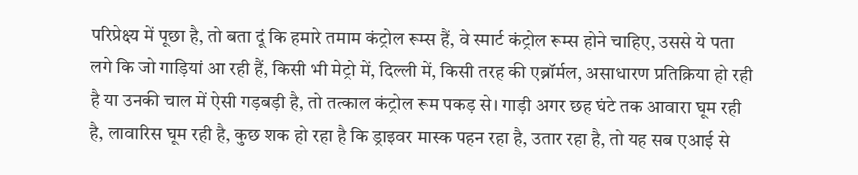परिप्रेक्ष्य में पूछा है, तो बता दूं कि हमारे तमाम कंट्रोल रूम्स हैं, वे स्मार्ट कंट्रोल रूम्स होने चाहिए, उससे ये पता लगे कि जो गाड़ियां आ रही हैं, किसी भी मेट्रो में, दिल्ली में, किसी तरह की एब्नॉर्मल, असाधारण प्रतिक्रिया हो रही है या उनकी चाल में ऐसी गड़बड़ी है, तो तत्काल कंट्रोल रूम पकड़ से। गाड़ी अगर छह घंटे तक आवारा घूम रही है, लावारिस घूम रही है, कुछ शक हो रहा है कि ड्राइवर मास्क पहन रहा है, उतार रहा है, तो यह सब एआई से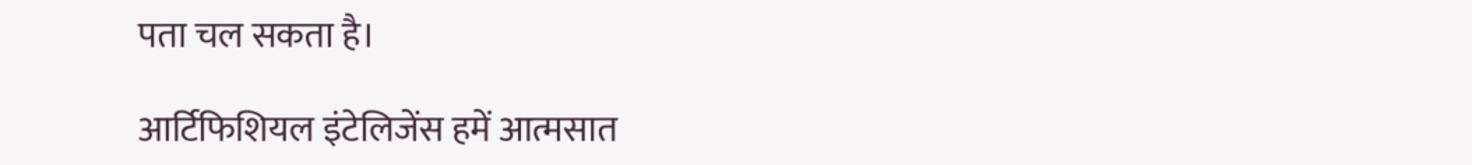पता चल सकता है।

आर्टिफिशियल इंटेलिजेंस हमें आत्मसात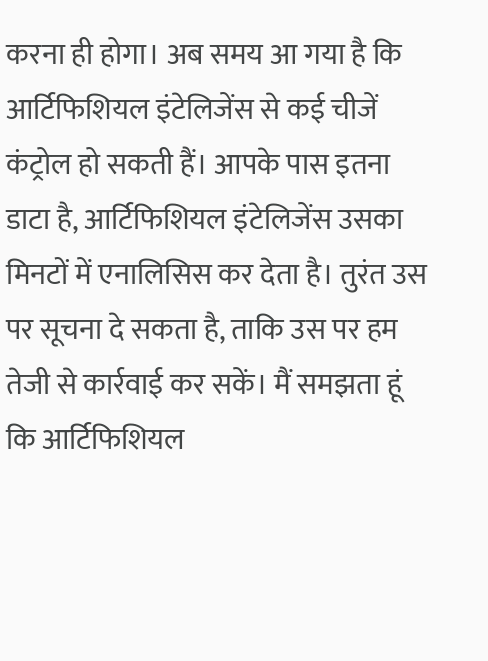करना ही होगा। अब समय आ गया है कि आर्टिफिशियल इंटेलिजेंस से कई चीजें कंट्रोल हो सकती हैं। आपके पास इतना डाटा है, आर्टिफिशियल इंटेलिजेंस उसका मिनटों में एनालिसिस कर देता है। तुरंत उस पर सूचना दे सकता है, ताकि उस पर हम तेजी से कार्रवाई कर सकें। मैं समझता हूं कि आर्टिफिशियल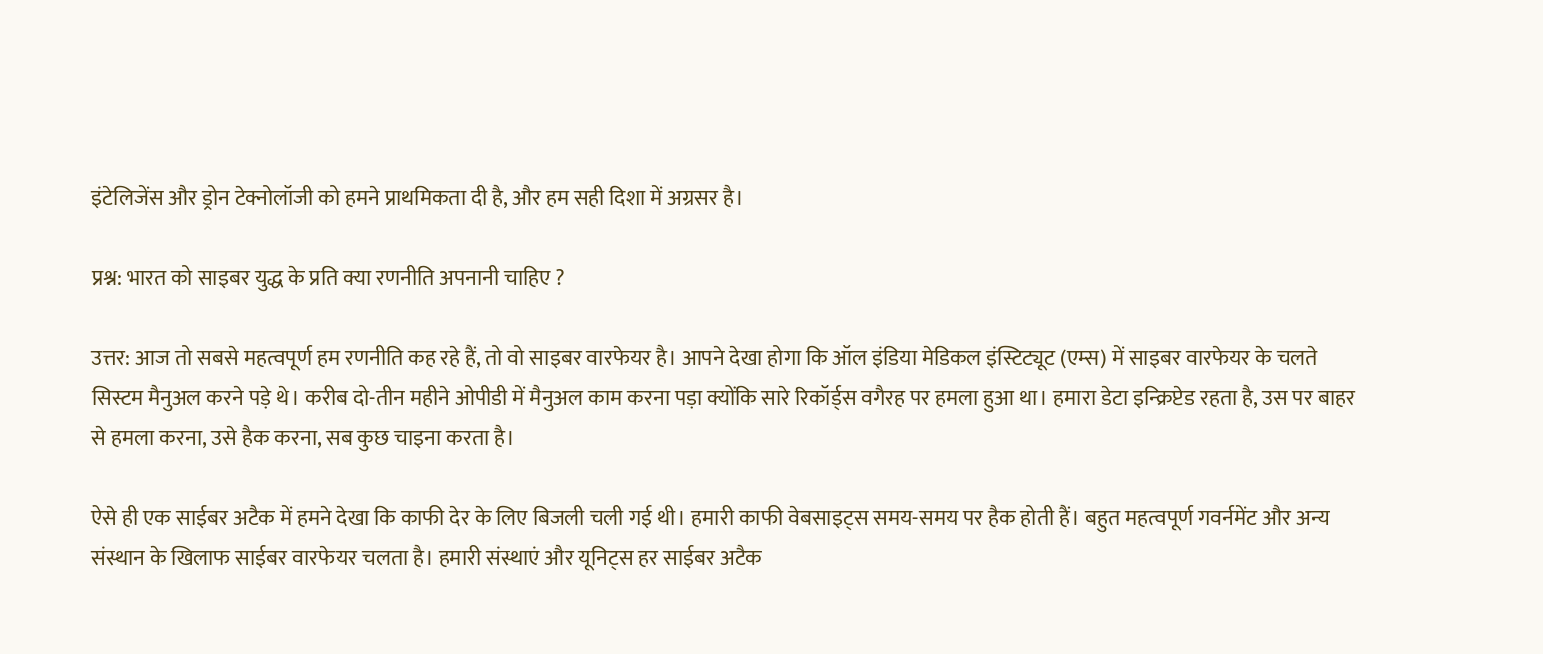इंटेलिजेंस और ड्रोन टेक्नोलॉजी को हमने प्राथमिकता दी है, और हम सही दिशा में अग्रसर है।

प्रश्न: भारत को साइबर युद्ध के प्रति क्या रणनीति अपनानी चाहिए ?

उत्तर: आज तो सबसे महत्वपूर्ण हम रणनीति कह रहे हैं, तो वो साइबर वारफेयर है। आपने देखा होगा कि ऑल इंडिया मेडिकल इंस्टिट्यूट (एम्स) में साइबर वारफेयर के चलते सिस्टम मैनुअल करने पड़े थे। करीब दो-तीन महीने ओपीडी में मैनुअल काम करना पड़ा क्योंकि सारे रिकॉर्ड्स वगैरह पर हमला हुआ था। हमारा डेटा इन्क्रिप्टेड रहता है, उस पर बाहर से हमला करना, उसे हैक करना, सब कुछ चाइना करता है।

ऐसे ही एक साईबर अटैक में हमने देखा कि काफी देर के लिए बिजली चली गई थी। हमारी काफी वेबसाइट्स समय-समय पर हैक होती हैं। बहुत महत्वपूर्ण गवर्नमेंट और अन्य संस्थान के खिलाफ साईबर वारफेयर चलता है। हमारी संस्थाएं और यूनिट्स हर साईबर अटैक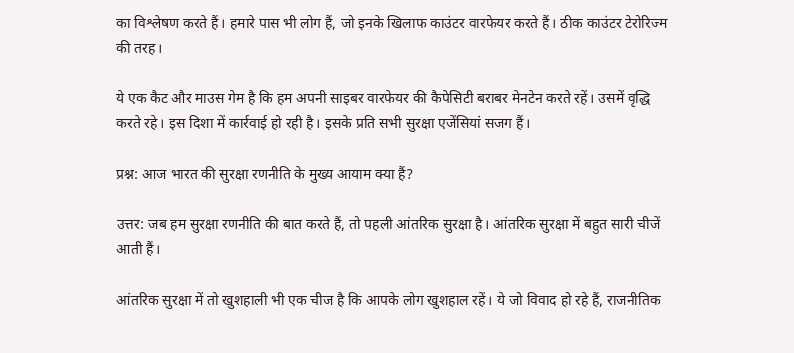का विश्लेषण करते हैं। हमारे पास भी लोग हैं, जो इनके खिलाफ काउंटर वारफेयर करते हैं। ठीक काउंटर टेरोरिज्म की तरह।

ये एक कैट और माउस गेम है कि हम अपनी साइबर वारफेयर की कैपेसिटी बराबर मेनटेन करते रहें। उसमें वृद्धि करते रहे। इस दिशा में कार्रवाई हो रही है। इसके प्रति सभी सुरक्षा एजेंसियां सजग हैं।

प्रश्न: आज भारत की सुरक्षा रणनीति के मुख्य आयाम क्या हैं?

उत्तर: जब हम सुरक्षा रणनीति की बात करते हैं, तो पहली आंतरिक सुरक्षा है। आंतरिक सुरक्षा में बहुत सारी चीजें आती हैं।

आंतरिक सुरक्षा में तो खुशहाली भी एक चीज है कि आपके लोग खुशहाल रहें। ये जो विवाद हो रहे हैं, राजनीतिक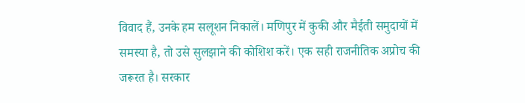विवाद हैं, उनके हम सलूशन निकालें। मणिपुर में कुकी और मैईती समुदायों में समस्या है, तो उसे सुलझाने की कोशिश करें। एक सही राजनीतिक अप्रोच की जरूरत है। सरकार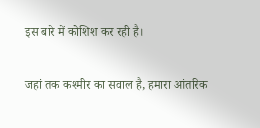इस बारे में कोशिश कर रही है।

जहां तक कश्मीर का सवाल है, हमारा आंतरिक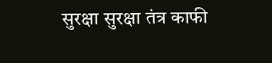सुरक्षा सुरक्षा तंत्र काफी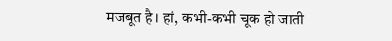मजबूत है। हां, कभी-कभी चूक हो जाती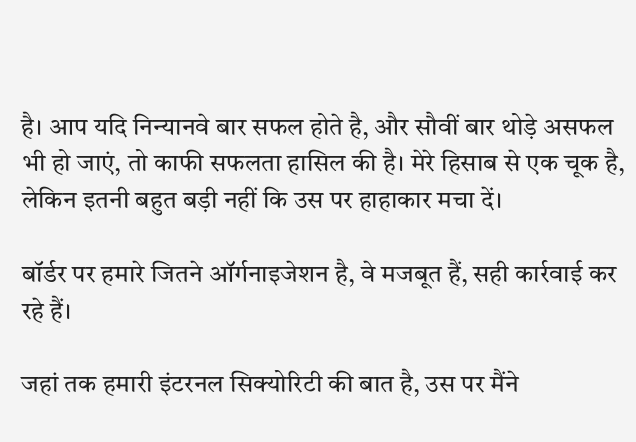है। आप यदि निन्यानवे बार सफल होते है, और सौवीं बार थोड़े असफल भी हो जाएं, तो काफी सफलता हासिल की है। मेरे हिसाब से एक चूक है, लेकिन इतनी बहुत बड़ी नहीं कि उस पर हाहाकार मचा दें।

बॉर्डर पर हमारे जितने ऑर्गनाइजेशन है, वे मजबूत हैं, सही कार्रवाई कर रहे हैं।

जहां तक हमारी इंटरनल सिक्योरिटी की बात है, उस पर मैंने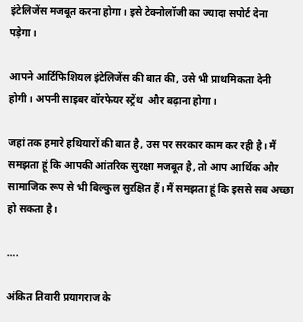इंटेलिजेंस मजबूत करना होगा। इसे टेक्नोलॉजी का ज्यादा सपोर्ट देना पड़ेगा।

आपने आर्टिफिशियल इंटेलिजेंस की बात की, उसे भी प्राथमिकता देनी होगी। अपनी साइबर वॉरफेयर स्ट्रेंथ  और बढ़ाना होगा।

जहां तक हमारे हथियारों की बात है, उस पर सरकार काम कर रही है। मैं समझता हूं कि आपकी आंतरिक सुरक्षा मजबूत है, तो आप आर्थिक और सामाजिक रूप से भी बिल्कुल सुऱक्षित हैं। मैं समझता हूं कि इससे सब अच्छा हो सकता है।

….

अंकित तिवारी प्रयागराज के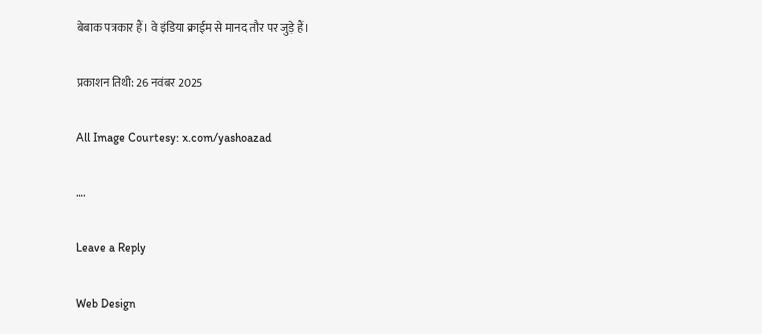बेबाक पत्रकार हैं। वे इंडिया क्राईम से मानद तौर पर जुड़े हैं।

प्रकाशन तिथी: 26 नवंबर 2025

All Image Courtesy: x.com/yashoazad

….

Leave a Reply

Web Design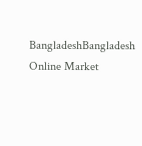BangladeshBangladesh Online Market